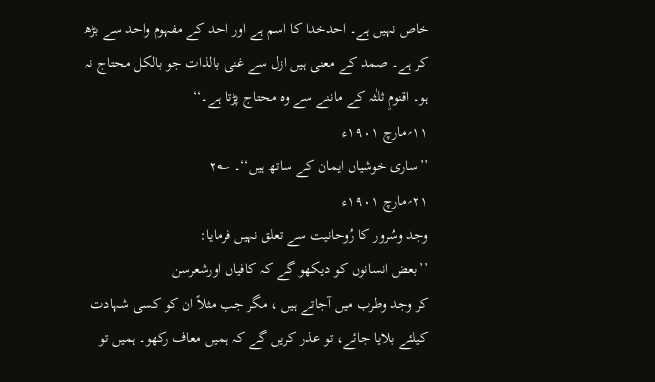خاص نہیں ہے۔ احدخدا کا اسم ہے اور احد کے مفہوم واحد سے بڑھ کر ہے۔ صمد کے معنی ہیں ازل سے غنی بالذات جو بالکل محتاج نہ ہو۔ اقنومِ ثلٰثہ کے ماننے سے وہ محتاج پڑتا ہے۔‘‘
۱۱؍مارچ ۱۹۰۱ء
’’ساری خوشیاں ایمان کے ساتھ ہیں‘‘۔ ؎۲
۲۱؍مارچ ۱۹۰۱ء
وجد وسُرور کا رُوحانیت سے تعلق نہیں فرمایا:
’’بعض انسانوں کو دیکھو گے کہ کافیاں اورشعرسن
کر وجد وطرب میں آجاتے ہیں ، مگر جب مثلاً ان کو کسی شہادت کیلئے بلایا جائے، تو عذر کریں گے کہ ہمیں معاف رکھو۔ ہمیں تو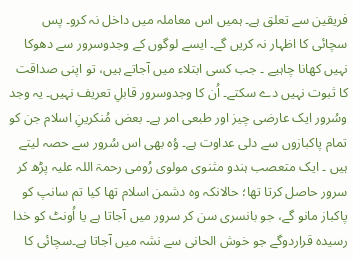فریقین سے تعلق ہے۔ ہمیں اس معاملہ میں داخل نہ کرو۔ پس سچائی کا اظہار نہ کریں گے۔ ایسے لوگوں کے وجدوسرور سے دھوکا نہیں کھانا چاہیے ۔ جب کسی ابتلاء میں آجاتے ہیں، تو اپنی صداقت کا ثبوت نہیں دے سکتے۔ اُن کا وجدوسرور قابلِ تعریف نہیں۔ یہ وجد وسُرور ایک عارضی چیز اور طبعی امر ہے۔ بعض مُنکرینِ اسلام جن کو تمام پاکبازوں سے دلی عداوت ہے۔ وُہ بھی اس سُرور سے حصہ لیتے ہیں ۔ ایک متعصب ہندو مثنوی مولوی رُومی رحمۃ اللہ علیہ پڑھ کر سرور حاصل کرتا تھا؛ حالانکہ وہ دشمن اسلام تھا کیا تم سانپ کو پاکباز مانو گے، جو بانسری سن کر سرور میں آجاتا ہے یا اُونٹ کو خدا رسیدہ قراردوگے جو خوش الحانی سے نشہ میں آجاتا ہے۔سچائی کا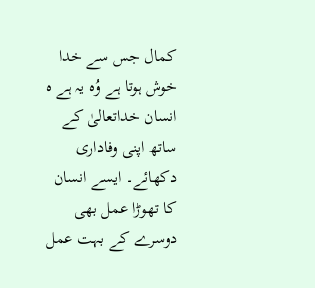کمال جس سے خدا خوش ہوتا ہے وُہ یہ ہے ہ انسان خداتعالیٰ کے ساتھ اپنی وفاداری دکھائے۔ ایسے انسان کا تھوڑا عمل بھی دوسرے کے بہت عمل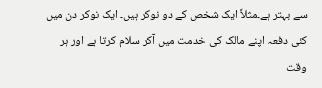سے بہتر ہے۔مثلاً ایک شخص کے دو نوکر ہیں۔ ایک نوکر دن میں کئی دفعہ اپنے مالک کی خدمت میں آکر سلام کرتا ہے اور ہر وقت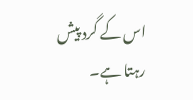اس کے گرد پیش رہتا ہے۔